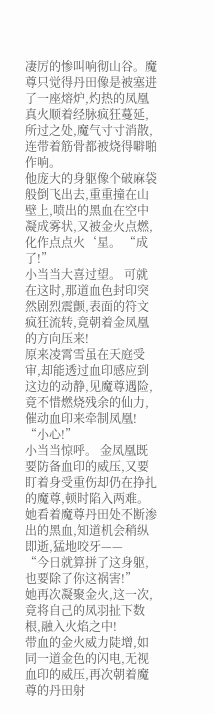凄厉的惨叫响彻山谷。魔尊只觉得丹田像是被塞进了一座熔炉,灼热的凤凰真火顺着经脉疯狂蔓延,所过之处,魔气寸寸消散,连带着筋骨都被烧得噼啪作响。
他庞大的身躯像个破麻袋般倒飞出去,重重撞在山壁上,喷出的黑血在空中凝成雾状,又被金火点燃,化作点点火‘星。 “成了!”
小当当大喜过望。 可就在这时,那道血色封印突然剧烈震颤,表面的符文疯狂流转,竟朝着金凤凰的方向压来!
原来凌霄雪虽在天庭受审,却能透过血印感应到这边的动静,见魔尊遇险,竟不惜燃烧残余的仙力,催动血印来牵制凤凰!
“小心!”
小当当惊呼。 金凤凰既要防备血印的威压,又要盯着身受重伤却仍在挣扎的魔尊,顿时陷入两难。她看着魔尊丹田处不断渗出的黑血,知道机会稍纵即逝,猛地咬牙——
“今日就算拼了这身躯,也要除了你这祸害!”
她再次凝聚金火,这一次,竟将自己的凤羽扯下数根,融入火焰之中!
带血的金火威力陡增,如同一道金色的闪电,无视血印的威压,再次朝着魔尊的丹田射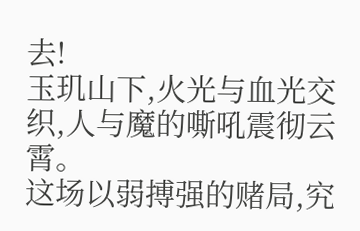去!
玉玑山下,火光与血光交织,人与魔的嘶吼震彻云霄。
这场以弱搏强的赌局,究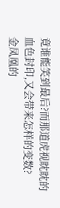竟谁能笑到最后?而那道虎视眈眈的血色封印,又会带来怎样的变数?
金凤凰的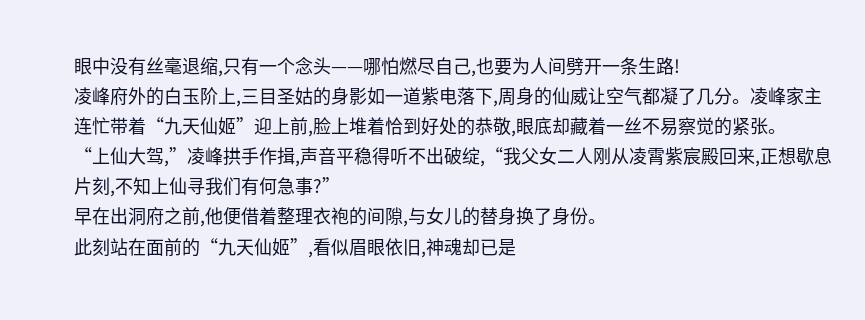眼中没有丝毫退缩,只有一个念头——哪怕燃尽自己,也要为人间劈开一条生路!
凌峰府外的白玉阶上,三目圣姑的身影如一道紫电落下,周身的仙威让空气都凝了几分。凌峰家主连忙带着“九天仙姬”迎上前,脸上堆着恰到好处的恭敬,眼底却藏着一丝不易察觉的紧张。
“上仙大驾,”凌峰拱手作揖,声音平稳得听不出破绽,“我父女二人刚从凌霄紫宸殿回来,正想歇息片刻,不知上仙寻我们有何急事?”
早在出洞府之前,他便借着整理衣袍的间隙,与女儿的替身换了身份。
此刻站在面前的“九天仙姬”,看似眉眼依旧,神魂却已是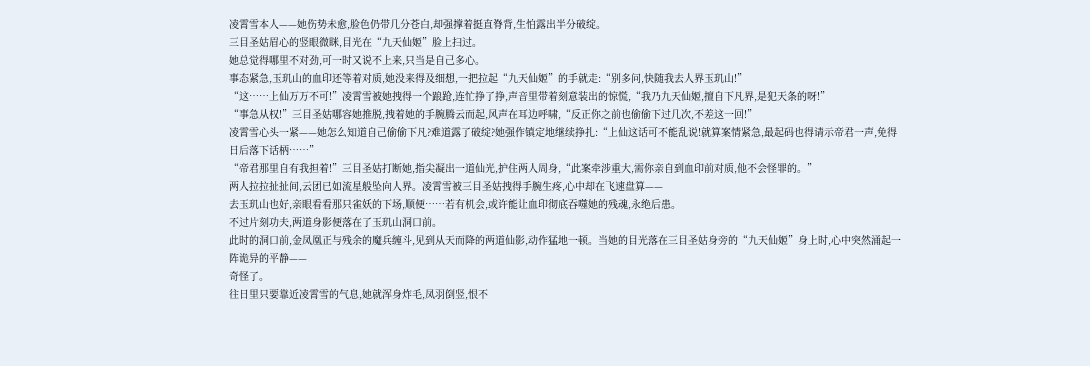凌霄雪本人——她伤势未愈,脸色仍带几分苍白,却强撑着挺直脊背,生怕露出半分破绽。
三目圣姑眉心的竖眼微眯,目光在“九天仙姬”脸上扫过。
她总觉得哪里不对劲,可一时又说不上来,只当是自己多心。
事态紧急,玉玑山的血印还等着对质,她没来得及细想,一把拉起“九天仙姬”的手就走:“别多问,快随我去人界玉玑山!”
“这……上仙万万不可!”凌霄雪被她拽得一个踉跄,连忙挣了挣,声音里带着刻意装出的惊慌,“我乃九天仙姬,擅自下凡界,是犯天条的呀!”
“事急从权!”三目圣姑哪容她推脱,拽着她的手腕腾云而起,风声在耳边呼啸,“反正你之前也偷偷下过几次,不差这一回!”
凌霄雪心头一紧——她怎么知道自己偷偷下凡?难道露了破绽?她强作镇定地继续挣扎:“上仙这话可不能乱说!就算案情紧急,最起码也得请示帝君一声,免得日后落下话柄……”
“帝君那里自有我担着!”三目圣姑打断她,指尖凝出一道仙光,护住两人周身,“此案牵涉重大,需你亲自到血印前对质,他不会怪罪的。”
两人拉拉扯扯间,云团已如流星般坠向人界。凌霄雪被三目圣姑拽得手腕生疼,心中却在飞速盘算——
去玉玑山也好,亲眼看看那只雀妖的下场,顺便……若有机会,或许能让血印彻底吞噬她的残魂,永绝后患。
不过片刻功夫,两道身影便落在了玉玑山洞口前。
此时的洞口前,金凤凰正与残余的魔兵缠斗,见到从天而降的两道仙影,动作猛地一顿。当她的目光落在三目圣姑身旁的“九天仙姬”身上时,心中突然涌起一阵诡异的平静——
奇怪了。
往日里只要靠近凌霄雪的气息,她就浑身炸毛,凤羽倒竖,恨不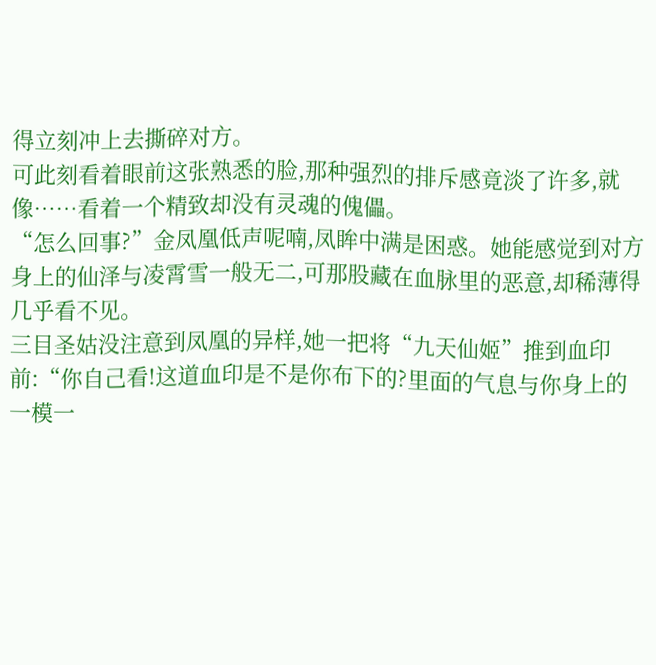得立刻冲上去撕碎对方。
可此刻看着眼前这张熟悉的脸,那种强烈的排斥感竟淡了许多,就像……看着一个精致却没有灵魂的傀儡。
“怎么回事?”金凤凰低声呢喃,凤眸中满是困惑。她能感觉到对方身上的仙泽与凌霄雪一般无二,可那股藏在血脉里的恶意,却稀薄得几乎看不见。
三目圣姑没注意到凤凰的异样,她一把将“九天仙姬”推到血印前:“你自己看!这道血印是不是你布下的?里面的气息与你身上的一模一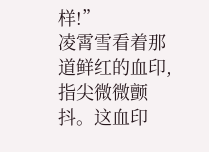样!”
凌霄雪看着那道鲜红的血印,指尖微微颤抖。这血印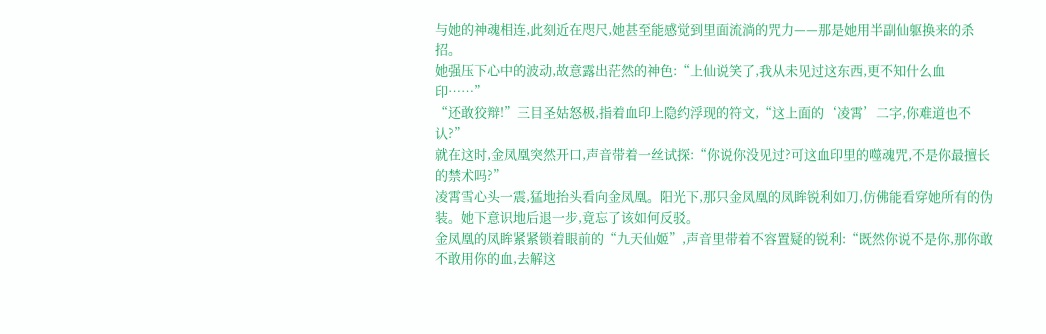与她的神魂相连,此刻近在咫尺,她甚至能感觉到里面流淌的咒力——那是她用半副仙躯换来的杀招。
她强压下心中的波动,故意露出茫然的神色:“上仙说笑了,我从未见过这东西,更不知什么血印……”
“还敢狡辩!”三目圣姑怒极,指着血印上隐约浮现的符文,“这上面的‘凌霄’二字,你难道也不认?”
就在这时,金凤凰突然开口,声音带着一丝试探:“你说你没见过?可这血印里的噬魂咒,不是你最擅长的禁术吗?”
凌霄雪心头一震,猛地抬头看向金凤凰。阳光下,那只金凤凰的凤眸锐利如刀,仿佛能看穿她所有的伪装。她下意识地后退一步,竟忘了该如何反驳。
金凤凰的凤眸紧紧锁着眼前的“九天仙姬”,声音里带着不容置疑的锐利:“既然你说不是你,那你敢不敢用你的血,去解这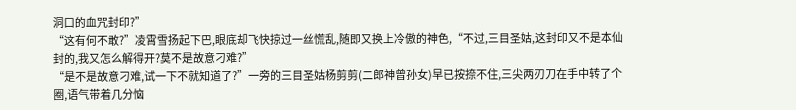洞口的血咒封印?”
“这有何不敢?”凌霄雪扬起下巴,眼底却飞快掠过一丝慌乱,随即又换上冷傲的神色,“不过,三目圣姑,这封印又不是本仙封的,我又怎么解得开?莫不是故意刁难?”
“是不是故意刁难,试一下不就知道了?”一旁的三目圣姑杨剪剪(二郎神曾孙女)早已按捺不住,三尖两刃刀在手中转了个圈,语气带着几分恼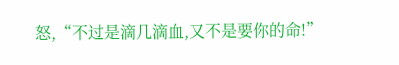怒,“不过是滴几滴血,又不是要你的命!”